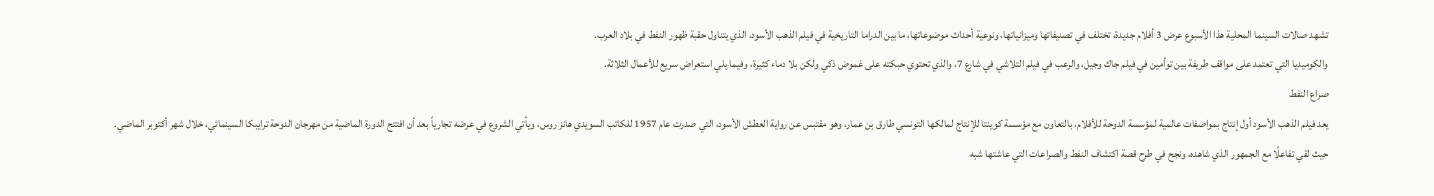تشهد صالات السينما المحلية هذا الأسبوع عرض 3 أفلام جديدة، تختلف في تصنيفاتها وميزانياتها، ونوعية أحداث موضوعاتها، ما بين الدراما التاريخية في فيلم الذهب الأسود، الذي يتناول حقبة ظهور النفط في بلاد العرب.
والكوميديا التي تعتمد على مواقف طريفة بين توأمين في فيلم جاك وجيل، والرعب في فيلم التلاشي في شارع 7، والذي تحتوي حبكته على غموض ذكي ولكن بلا دماء كثيرة، وفيما يلي استعراض سريع للأعمال الثلاثة.
صراع النفط
يعد فيلم الذهب الأسود أول إنتاج بمواصفات عالمية لمؤسسة الدوحة للأفلام، بالتعاون مع مؤسسة كوينتا للإنتاج لمالكها التونسي طارق بن عمار، وهو مقتبس عن رواية العطش الأسود، التي صدرت عام 1957 للكاتب السويدي هانز روس، ويأتي الشروع في عرضه تجارياً بعد أن افتتح الدورة الماضية من مهرجان الدوحة ترايبكا السينمائي، خلال شهر أكتوبر الماضي.
حيث لقي تفاعلًا مع الجمهور الذي شاهده، ونجح في طرح قصة اكتشاف النفط والصراعات التي عاشتها شبه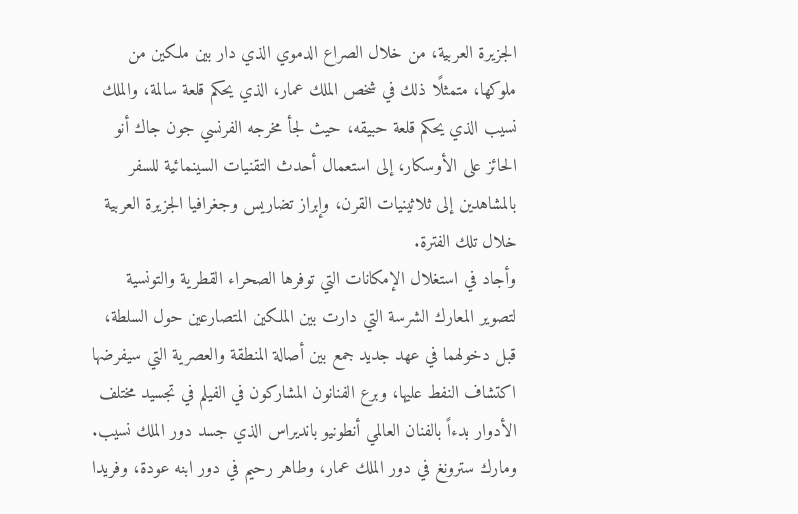الجزيرة العربية، من خلال الصراع الدموي الذي دار بين ملكين من ملوكها، متمثلًا ذلك في شخص الملك عمار، الذي يحكم قلعة سالمة، والملك نسيب الذي يحكم قلعة حبيقه، حيث لجأ مخرجه الفرنسي جون جاك أنو الحائز على الأوسكار، إلى استعمال أحدث التقنيات السينمائية للسفر بالمشاهدين إلى ثلاثينيات القرن، وإبراز تضاريس وجغرافيا الجزيرة العربية خلال تلك الفترة.
وأجاد في استغلال الإمكانات التي توفرها الصحراء القطرية والتونسية لتصوير المعارك الشرسة التي دارت بين الملكين المتصارعين حول السلطة، قبل دخولهما في عهد جديد جمع بين أصالة المنطقة والعصرية التي سيفرضها اكتشاف النفط عليها، وبرع الفنانون المشاركون في الفيلم في تجسيد مختلف الأدوار بدءاً بالفنان العالمي أنطونيو بانديراس الذي جسد دور الملك نسيب.
ومارك سترونغ في دور الملك عمار، وطاهر رحيم في دور ابنه عودة، وفريدا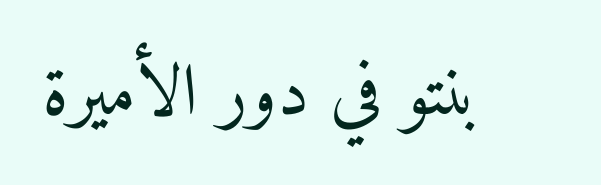بنتو في دور الأميرة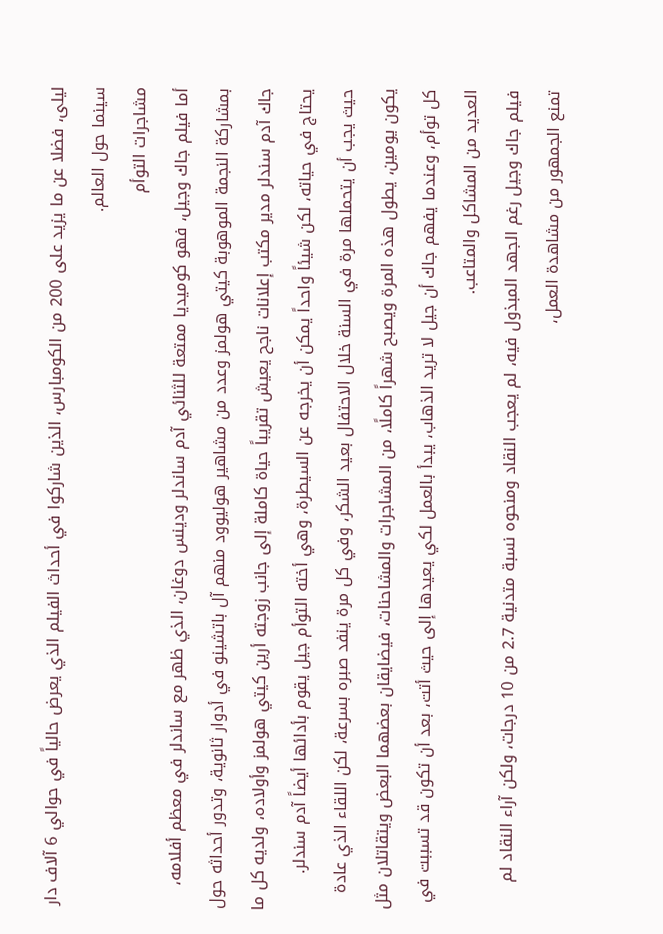ليلى، فضلا عن ما يزيد على 200 من الكومبارس، الذين شاركوا في أحداث الفيلم الذي يعرض حالياً في حوالي 6 آلاف دار سينما حول العالم.
مشاجرات التوأم
أما فيلم جاك وجيل، فهو كوميديا ممتعة للثنائي آدم ساندلر ودينس دوغان، الذي ظهر مع ساندلر في معظم أفلامه، بمشاركة النجمة الموهوبة كيتي هولمز وعدد من مشاهير هوليوود منهم آل باتشينو في أدوار ثانوية، وتدور أحداثه حول جاك آدم سندلر مدير مكتب إعلانات ناجح يعيش تقريباً حياة كاملة إلى جانب زوجته أرين كيتي هولمز وأولاده، ولديه كل ما يحتاج في حياته، لكن شيئاً واحداً يمكن أن يخرجه عن السيطرة، وهي أخته التوأم جيل يقوم بأدائها أيضاً آدم سندلر.
حيث يجب أن يتحملها مرة في السنة خلال الاحتفال بعيد الشكر، وفي كل مرة ينفد صبره بسرعة، لكن اللقاء الذي عادة يكون يومين، يطول هذه المرة ويصبح شهراً كاملًا، من المشاجرات والمشاحنات، فيضايقان بعضهما البعض ويتقاتلان مثل كل توأم، وعندما يفهم جاك أن جيل لا تريد الذهاب، يبدأ بالعمل لكي يعيدها إلى حيث أتت، بعد أن تكون قد تسببت في العديد من المشاكل والمتاعب.
فيلم جاك وجيل رغم الجهد المبذول فيه، لم يعجب النقاد ومنحوه نسبة متدنية 2.7 من 10 درجات، ولكن آراء النقاد لم تمنع الجمهور من مشاهدة العمل،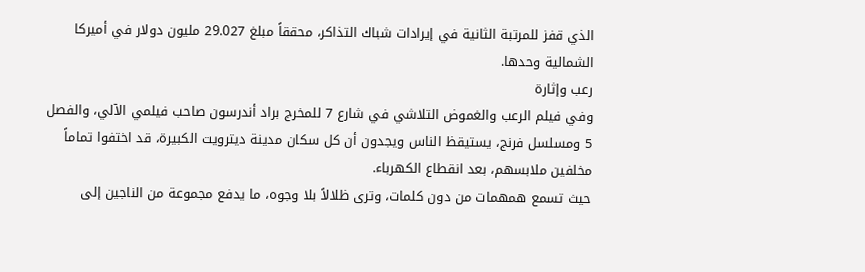الذي قفز للمرتبة الثانية في إيرادات شباك التذاكر، محققاً مبلغ 29.027 مليون دولار في أميركا الشمالية وحدها.
رعب وإثارة
وفي فيلم الرعب والغموض التلاشي في شارع 7 للمخرج براد أندرسون صاحب فيلمي الآلي، والفصل 5 ومسلسل فرنج، يستيقظ الناس ويجدون أن كل سكان مدينة ديترويت الكبيرة، قد اختفوا تماماً مخلفين ملابسهم، بعد انقطاع الكهرباء.
حيث تسمع همهمات من دون كلمات، وترى ظلالاً بلا وجوه، ما يدفع مجموعة من الناجين إلى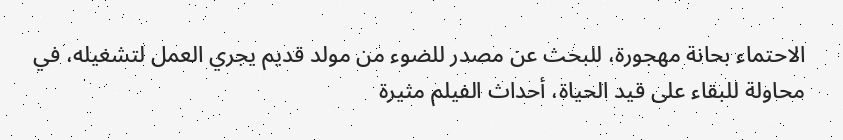الاحتماء بحانة مهجورة، للبحث عن مصدر للضوء من مولد قديم يجري العمل لتشغيله، في محاولة للبقاء على قيد الحياة، أحداث الفيلم مثيرة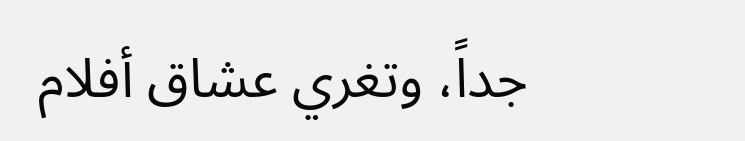جداً، وتغري عشاق أفلام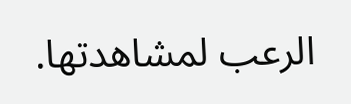الرعب لمشاهدتها.